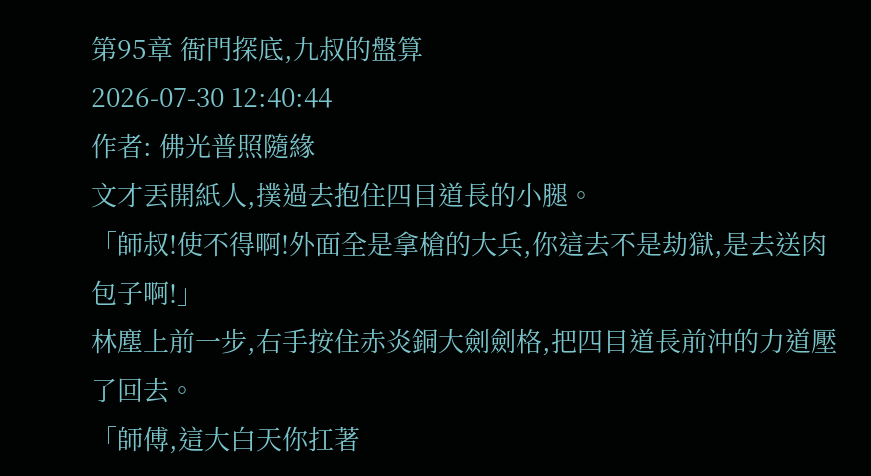第95章 衙門探底,九叔的盤算
2026-07-30 12:40:44
作者: 佛光普照隨緣
文才丟開紙人,撲過去抱住四目道長的小腿。
「師叔!使不得啊!外面全是拿槍的大兵,你這去不是劫獄,是去送肉包子啊!」
林塵上前一步,右手按住赤炎銅大劍劍格,把四目道長前沖的力道壓了回去。
「師傅,這大白天你扛著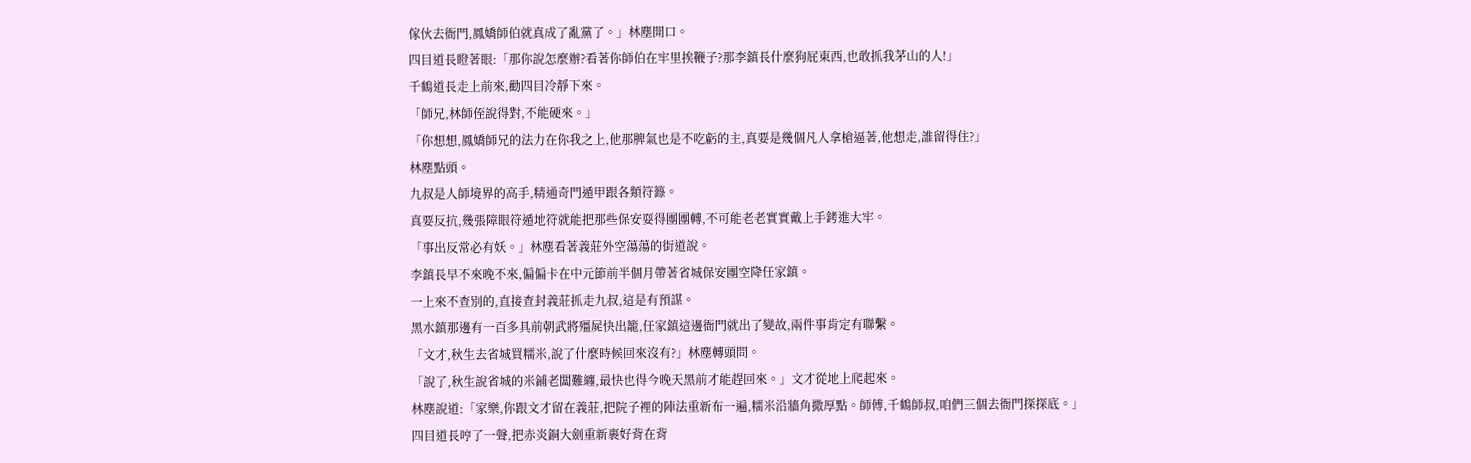傢伙去衙門,鳳嬌師伯就真成了亂黨了。」林塵開口。
四目道長瞪著眼:「那你說怎麼辦?看著你師伯在牢里挨鞭子?那李鎮長什麼狗屁東西,也敢抓我茅山的人!」
千鶴道長走上前來,勸四目冷靜下來。
「師兄,林師侄說得對,不能硬來。」
「你想想,鳳嬌師兄的法力在你我之上,他那脾氣也是不吃虧的主,真要是幾個凡人拿槍逼著,他想走,誰留得住?」
林塵點頭。
九叔是人師境界的高手,精通奇門遁甲跟各類符籙。
真要反抗,幾張障眼符遁地符就能把那些保安耍得團團轉,不可能老老實實戴上手銬進大牢。
「事出反常必有妖。」林塵看著義莊外空蕩蕩的街道說。
李鎮長早不來晚不來,偏偏卡在中元節前半個月帶著省城保安團空降任家鎮。
一上來不查別的,直接查封義莊抓走九叔,這是有預謀。
黑水鎮那邊有一百多具前朝武將殭屍快出籠,任家鎮這邊衙門就出了變故,兩件事肯定有聯繫。
「文才,秋生去省城買糯米,說了什麼時候回來沒有?」林塵轉頭問。
「說了,秋生說省城的米鋪老闆難纏,最快也得今晚天黑前才能趕回來。」文才從地上爬起來。
林塵說道:「家樂,你跟文才留在義莊,把院子裡的陣法重新布一遍,糯米沿牆角撒厚點。師傅,千鶴師叔,咱們三個去衙門探探底。」
四目道長哼了一聲,把赤炎銅大劍重新裹好背在背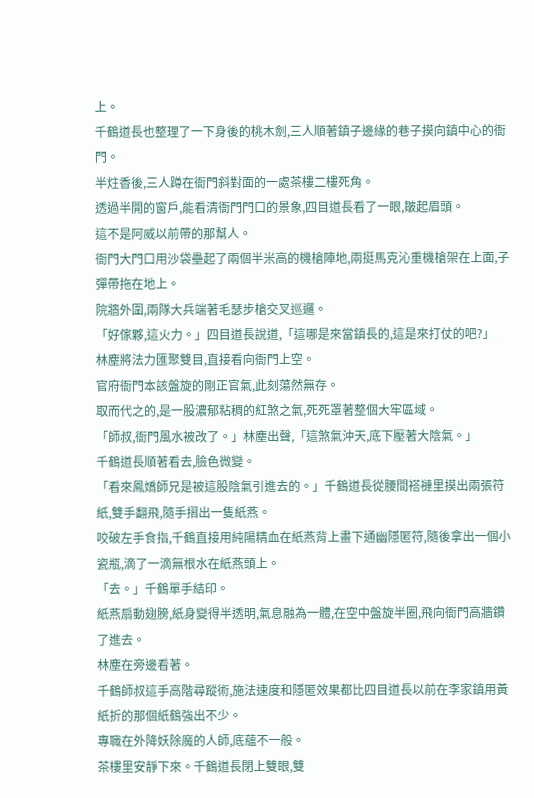上。
千鶴道長也整理了一下身後的桃木劍,三人順著鎮子邊緣的巷子摸向鎮中心的衙門。
半炷香後,三人蹲在衙門斜對面的一處茶樓二樓死角。
透過半開的窗戶,能看清衙門門口的景象,四目道長看了一眼,皺起眉頭。
這不是阿威以前帶的那幫人。
衙門大門口用沙袋壘起了兩個半米高的機槍陣地,兩挺馬克沁重機槍架在上面,子彈帶拖在地上。
院牆外圍,兩隊大兵端著毛瑟步槍交叉巡邏。
「好傢夥,這火力。」四目道長說道,「這哪是來當鎮長的,這是來打仗的吧?」
林塵將法力匯聚雙目,直接看向衙門上空。
官府衙門本該盤旋的剛正官氣,此刻蕩然無存。
取而代之的,是一股濃郁粘稠的紅煞之氣,死死罩著整個大牢區域。
「師叔,衙門風水被改了。」林塵出聲,「這煞氣沖天,底下壓著大陰氣。」
千鶴道長順著看去,臉色微變。
「看來鳳嬌師兄是被這股陰氣引進去的。」千鶴道長從腰間褡褳里摸出兩張符紙,雙手翻飛,隨手摺出一隻紙燕。
咬破左手食指,千鶴直接用純陽精血在紙燕背上畫下通幽隱匿符,隨後拿出一個小瓷瓶,滴了一滴無根水在紙燕頭上。
「去。」千鶴單手結印。
紙燕扇動翅膀,紙身變得半透明,氣息融為一體,在空中盤旋半圈,飛向衙門高牆鑽了進去。
林塵在旁邊看著。
千鶴師叔這手高階尋蹤術,施法速度和隱匿效果都比四目道長以前在李家鎮用黃紙折的那個紙鶴強出不少。
專職在外降妖除魔的人師,底蘊不一般。
茶樓里安靜下來。千鶴道長閉上雙眼,雙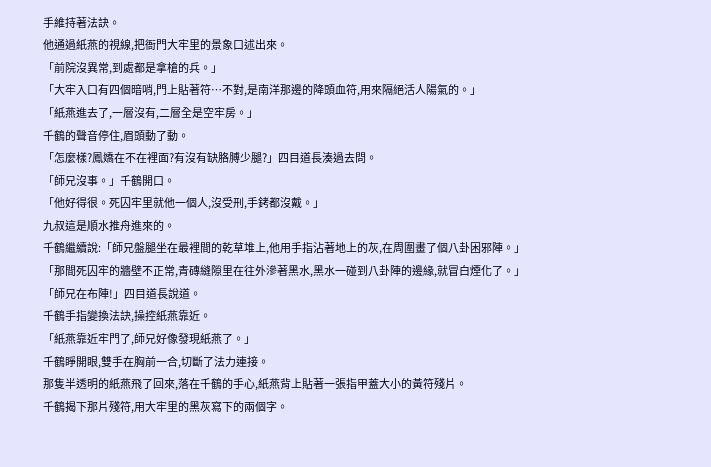手維持著法訣。
他通過紙燕的視線,把衙門大牢里的景象口述出來。
「前院沒異常,到處都是拿槍的兵。」
「大牢入口有四個暗哨,門上貼著符…不對,是南洋那邊的降頭血符,用來隔絕活人陽氣的。」
「紙燕進去了,一層沒有,二層全是空牢房。」
千鶴的聲音停住,眉頭動了動。
「怎麼樣?鳳嬌在不在裡面?有沒有缺胳膊少腿?」四目道長湊過去問。
「師兄沒事。」千鶴開口。
「他好得很。死囚牢里就他一個人,沒受刑,手銬都沒戴。」
九叔這是順水推舟進來的。
千鶴繼續說:「師兄盤腿坐在最裡間的乾草堆上,他用手指沾著地上的灰,在周圍畫了個八卦困邪陣。」
「那間死囚牢的牆壁不正常,青磚縫隙里在往外滲著黑水,黑水一碰到八卦陣的邊緣,就冒白煙化了。」
「師兄在布陣!」四目道長說道。
千鶴手指變換法訣,操控紙燕靠近。
「紙燕靠近牢門了,師兄好像發現紙燕了。」
千鶴睜開眼,雙手在胸前一合,切斷了法力連接。
那隻半透明的紙燕飛了回來,落在千鶴的手心,紙燕背上貼著一張指甲蓋大小的黃符殘片。
千鶴揭下那片殘符,用大牢里的黑灰寫下的兩個字。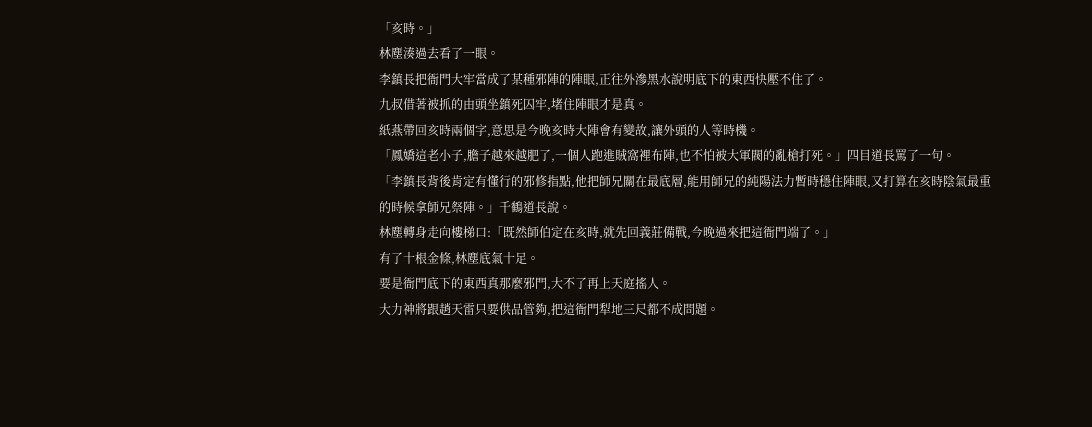「亥時。」
林塵湊過去看了一眼。
李鎮長把衙門大牢當成了某種邪陣的陣眼,正往外滲黑水說明底下的東西快壓不住了。
九叔借著被抓的由頭坐鎮死囚牢,堵住陣眼才是真。
紙燕帶回亥時兩個字,意思是今晚亥時大陣會有變故,讓外頭的人等時機。
「鳳嬌這老小子,膽子越來越肥了,一個人跑進賊窩裡布陣,也不怕被大軍閥的亂槍打死。」四目道長罵了一句。
「李鎮長背後肯定有懂行的邪修指點,他把師兄關在最底層,能用師兄的純陽法力暫時穩住陣眼,又打算在亥時陰氣最重的時候拿師兄祭陣。」千鶴道長說。
林塵轉身走向樓梯口:「既然師伯定在亥時,就先回義莊備戰,今晚過來把這衙門端了。」
有了十根金條,林塵底氣十足。
要是衙門底下的東西真那麼邪門,大不了再上天庭搖人。
大力神將跟趙天雷只要供品管夠,把這衙門犁地三尺都不成問題。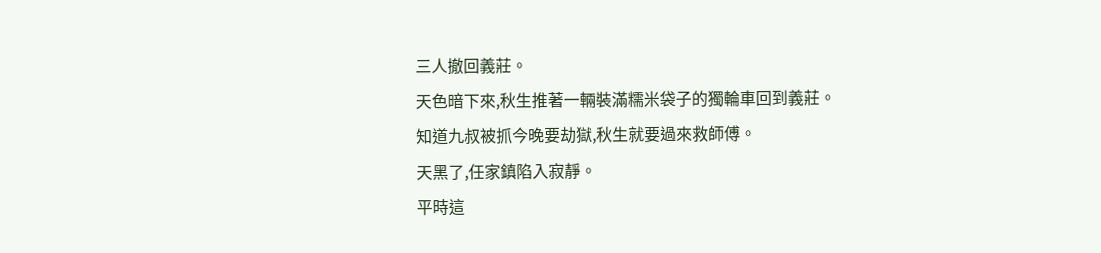三人撤回義莊。
天色暗下來,秋生推著一輛裝滿糯米袋子的獨輪車回到義莊。
知道九叔被抓今晚要劫獄,秋生就要過來救師傅。
天黑了,任家鎮陷入寂靜。
平時這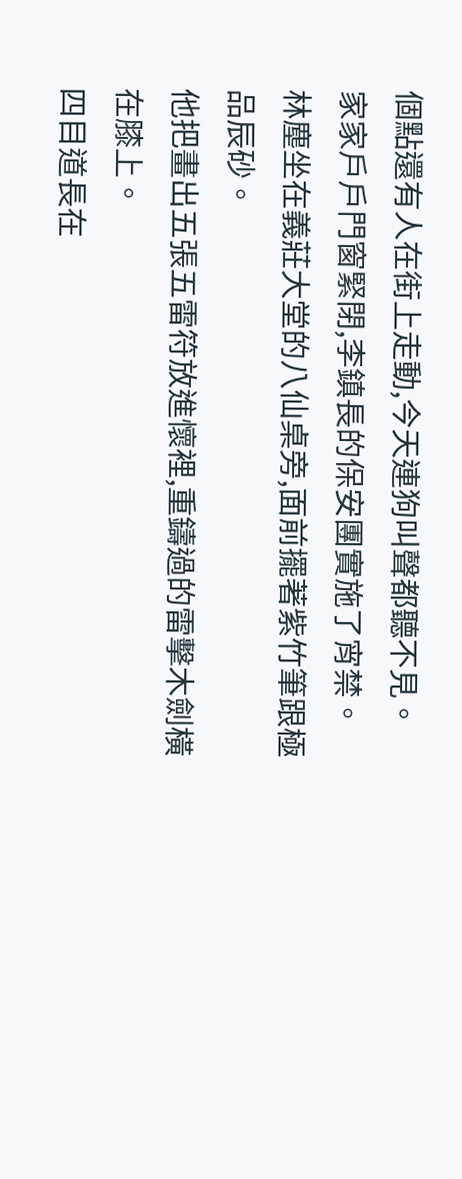個點還有人在街上走動,今天連狗叫聲都聽不見。
家家戶戶門窗緊閉,李鎮長的保安團實施了宵禁。
林塵坐在義莊大堂的八仙桌旁,面前擺著紫竹筆跟極品辰砂。
他把畫出五張五雷符放進懷裡,重鑄過的雷擊木劍橫在膝上。
四目道長在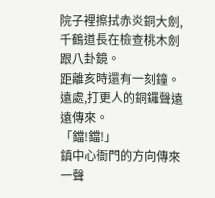院子裡擦拭赤炎銅大劍,千鶴道長在檢查桃木劍跟八卦鏡。
距離亥時還有一刻鐘。
遠處,打更人的銅鑼聲遠遠傳來。
「鐺!鐺!」
鎮中心衙門的方向傳來一聲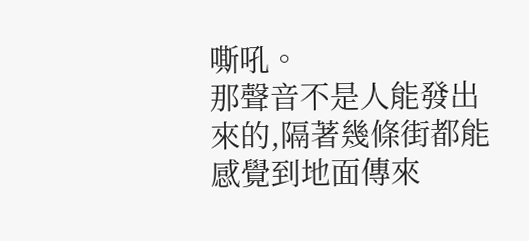嘶吼。
那聲音不是人能發出來的,隔著幾條街都能感覺到地面傳來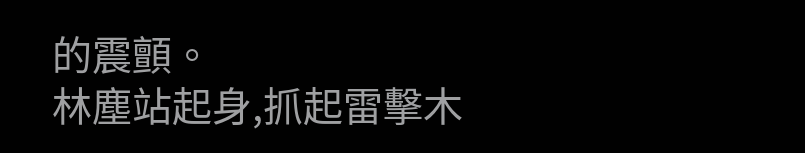的震顫。
林塵站起身,抓起雷擊木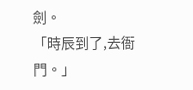劍。
「時辰到了,去衙門。」